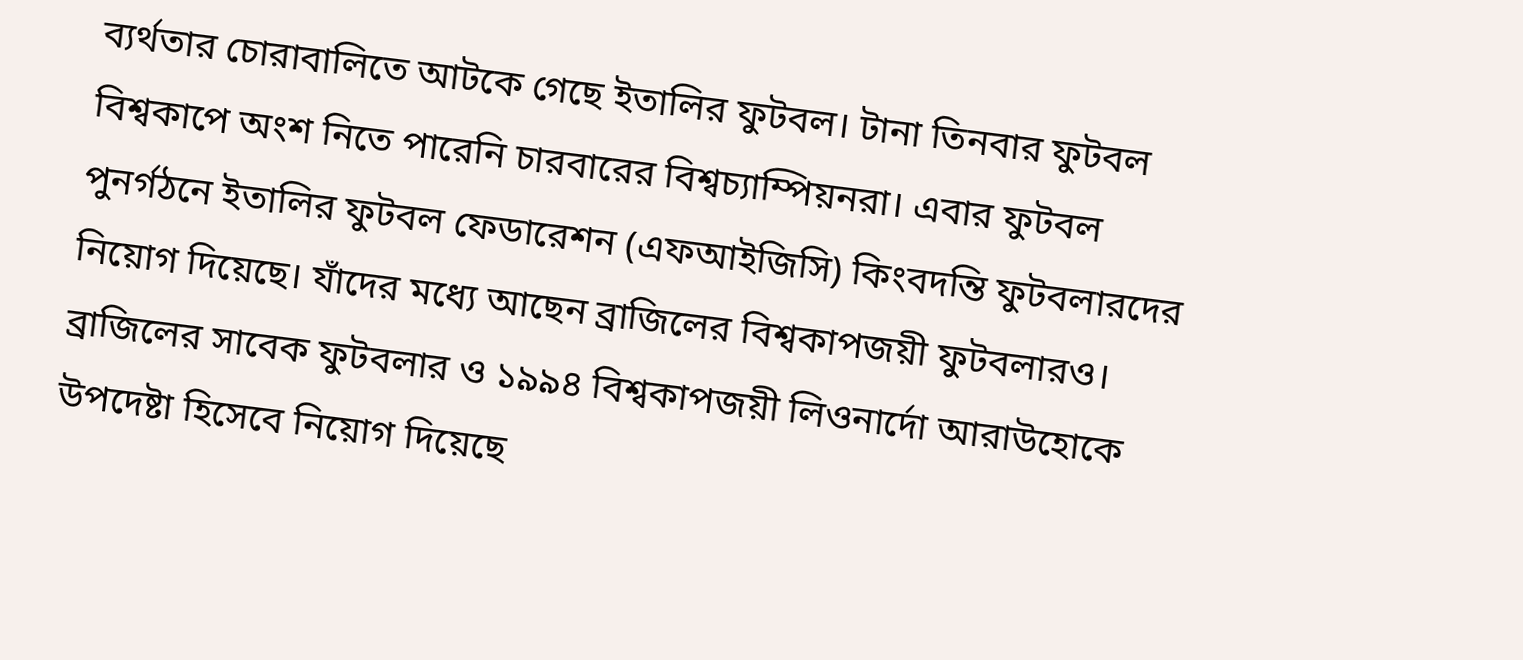ব্যর্থতার চোরাবালিতে আটকে গেছে ইতালির ফুটবল। টানা তিনবার ফুটবল বিশ্বকাপে অংশ নিতে পারেনি চারবারের বিশ্বচ্যাম্পিয়নরা। এবার ফুটবল পুনর্গঠনে ইতালির ফুটবল ফেডারেশন (এফআইজিসি) কিংবদন্তি ফুটবলারদের নিয়োগ দিয়েছে। যাঁদের মধ্যে আছেন ব্রাজিলের বিশ্বকাপজয়ী ফুটবলারও।
ব্রাজিলের সাবেক ফুটবলার ও ১৯৯৪ বিশ্বকাপজয়ী লিওনার্দো আরাউহোকে উপদেষ্টা হিসেবে নিয়োগ দিয়েছে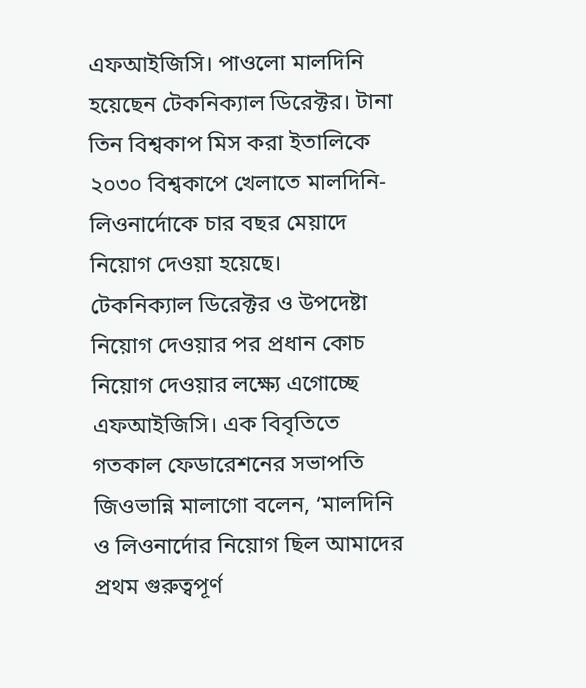এফআইজিসি। পাওলো মালদিনি হয়েছেন টেকনিক্যাল ডিরেক্টর। টানা তিন বিশ্বকাপ মিস করা ইতালিকে ২০৩০ বিশ্বকাপে খেলাতে মালদিনি-লিওনার্দোকে চার বছর মেয়াদে নিয়োগ দেওয়া হয়েছে।
টেকনিক্যাল ডিরেক্টর ও উপদেষ্টা নিয়োগ দেওয়ার পর প্রধান কোচ নিয়োগ দেওয়ার লক্ষ্যে এগোচ্ছে এফআইজিসি। এক বিবৃতিতে গতকাল ফেডারেশনের সভাপতি জিওভান্নি মালাগো বলেন, ‘মালদিনি ও লিওনার্দোর নিয়োগ ছিল আমাদের প্রথম গুরুত্বপূর্ণ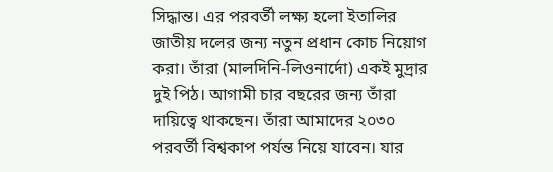সিদ্ধান্ত। এর পরবর্তী লক্ষ্য হলো ইতালির জাতীয় দলের জন্য নতুন প্রধান কোচ নিয়োগ করা। তাঁরা (মালদিনি-লিওনার্দো) একই মুদ্রার দুই পিঠ। আগামী চার বছরের জন্য তাঁরা দায়িত্বে থাকছেন। তাঁরা আমাদের ২০৩০ পরবর্তী বিশ্বকাপ পর্যন্ত নিয়ে যাবেন। যার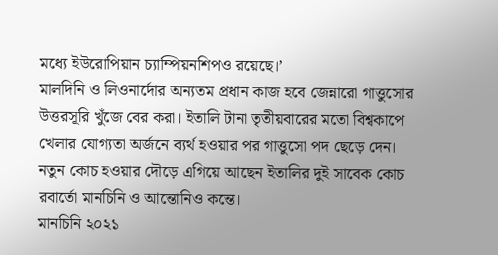মধ্যে ইউরোপিয়ান চ্যাম্পিয়নশিপও রয়েছে।’
মালদিনি ও লিওনার্দোর অন্যতম প্রধান কাজ হবে জেন্নারো গাত্তুসোর উত্তরসূরি খুঁজে বের করা। ইতালি টানা তৃতীয়বারের মতো বিশ্বকাপে খেলার যোগ্যতা অর্জনে ব্যর্থ হওয়ার পর গাত্তুসো পদ ছেড়ে দেন। নতুন কোচ হওয়ার দৌড়ে এগিয়ে আছেন ইতালির দুই সাবেক কোচ রবার্তো মানচিনি ও আন্তোনিও কন্তে।
মানচিনি ২০২১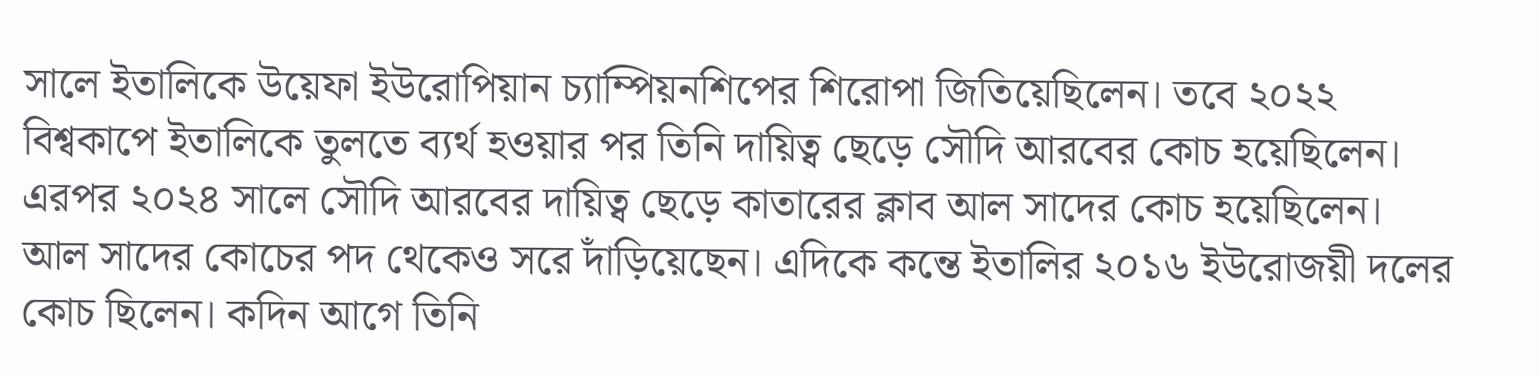সালে ইতালিকে উয়েফা ইউরোপিয়ান চ্যাম্পিয়নশিপের শিরোপা জিতিয়েছিলেন। তবে ২০২২ বিশ্বকাপে ইতালিকে তুলতে ব্যর্থ হওয়ার পর তিনি দায়িত্ব ছেড়ে সৌদি আরবের কোচ হয়েছিলেন। এরপর ২০২৪ সালে সৌদি আরবের দায়িত্ব ছেড়ে কাতারের ক্লাব আল সাদের কোচ হয়েছিলেন। আল সাদের কোচের পদ থেকেও সরে দাঁড়িয়েছেন। এদিকে কন্তে ইতালির ২০১৬ ইউরোজয়ী দলের কোচ ছিলেন। কদিন আগে তিনি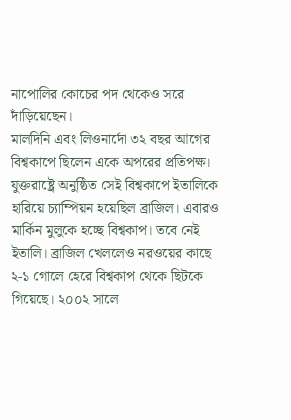নাপোলির কোচের পদ থেকেও সরে দাঁড়িয়েছেন।
মালদিনি এবং লিওনার্দো ৩২ বছর আগের বিশ্বকাপে ছিলেন একে অপরের প্রতিপক্ষ। যুক্তরাষ্ট্রে অনুষ্ঠিত সেই বিশ্বকাপে ইতালিকে হারিয়ে চ্যাম্পিয়ন হয়েছিল ব্রাজিল। এবারও মার্কিন মুলুকে হচ্ছে বিশ্বকাপ। তবে নেই ইতালি। ব্রাজিল খেললেও নরওয়ের কাছে ২-১ গোলে হেরে বিশ্বকাপ থেকে ছিটকে গিয়েছে। ২০০২ সালে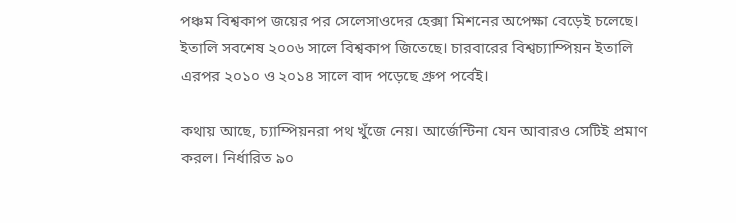পঞ্চম বিশ্বকাপ জয়ের পর সেলেসাওদের হেক্সা মিশনের অপেক্ষা বেড়েই চলেছে। ইতালি সবশেষ ২০০৬ সালে বিশ্বকাপ জিতেছে। চারবারের বিশ্বচ্যাম্পিয়ন ইতালি এরপর ২০১০ ও ২০১৪ সালে বাদ পড়েছে গ্রুপ পর্বেই।

কথায় আছে, চ্যাম্পিয়নরা পথ খুঁজে নেয়। আর্জেন্টিনা যেন আবারও সেটিই প্রমাণ করল। নির্ধারিত ৯০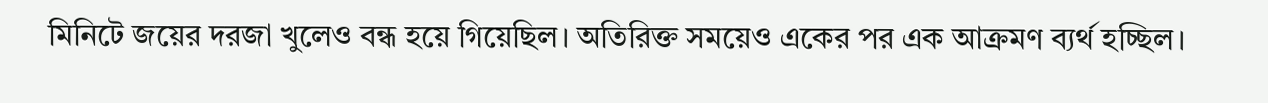মিনিটে জয়ের দরজা খুলেও বন্ধ হয়ে গিয়েছিল। অতিরিক্ত সময়েও একের পর এক আক্রমণ ব্যর্থ হচ্ছিল।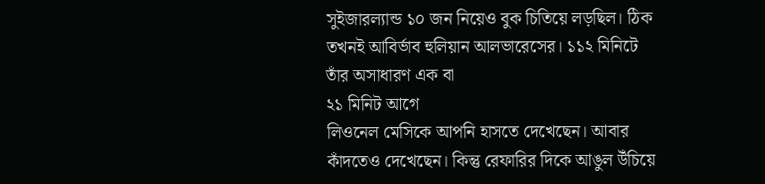সুইজারল্যান্ড ১০ জন নিয়েও বুক চিতিয়ে লড়ছিল। ঠিক তখনই আবির্ভাব হুলিয়ান আলভারেসের। ১১২ মিনিটে তাঁর অসাধারণ এক বা
২১ মিনিট আগে
লিওনেল মেসিকে আপনি হাসতে দেখেছেন। আবার কাঁদতেও দেখেছেন। কিন্তু রেফারির দিকে আঙুল উঁচিয়ে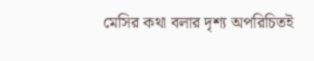মেসির কথা বলার দৃশ্য অপরিচিতই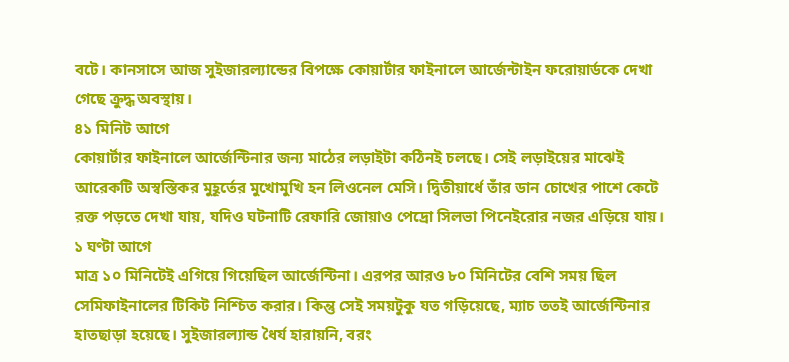বটে। কানসাসে আজ সুইজারল্যান্ডের বিপক্ষে কোয়ার্টার ফাইনালে আর্জেন্টাইন ফরোয়ার্ডকে দেখা গেছে ক্রুদ্ধ অবস্থায়।
৪১ মিনিট আগে
কোয়ার্টার ফাইনালে আর্জেন্টিনার জন্য মাঠের লড়াইটা কঠিনই চলছে। সেই লড়াইয়ের মাঝেই আরেকটি অস্বস্তিকর মুহূর্তের মুখোমুখি হন লিওনেল মেসি। দ্বিতীয়ার্ধে তাঁর ডান চোখের পাশে কেটে রক্ত পড়তে দেখা যায়, যদিও ঘটনাটি রেফারি জোয়াও পেদ্রো সিলভা পিনেইরোর নজর এড়িয়ে যায়।
১ ঘণ্টা আগে
মাত্র ১০ মিনিটেই এগিয়ে গিয়েছিল আর্জেন্টিনা। এরপর আরও ৮০ মিনিটের বেশি সময় ছিল সেমিফাইনালের টিকিট নিশ্চিত করার। কিন্তু সেই সময়টুকু যত গড়িয়েছে, ম্যাচ ততই আর্জেন্টিনার হাতছাড়া হয়েছে। সুইজারল্যান্ড ধৈর্য হারায়নি, বরং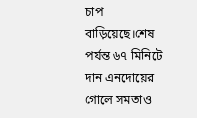চাপ বাড়িয়েছে।শেষ পর্যন্ত ৬৭ মিনিটে দান এনদোয়ের গোলে সমতাও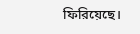ফিরিয়েছে।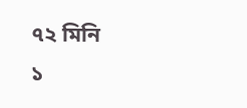৭২ মিনি
১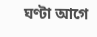ঘণ্টা আগে